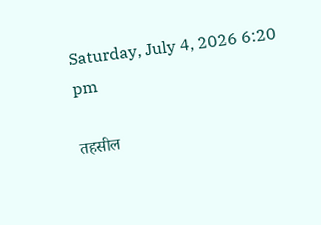Saturday, July 4, 2026 6:20 pm

तहसील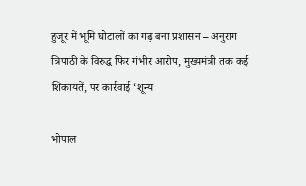हुजूर में भूमि घोटालों का गढ़ बना प्रशासन – अनुराग त्रिपाठी के विरुद्ध फिर गंभीर आरोप, मुख्यमंत्री तक कई शिकायतें, पर कार्रवाई ‘शून्य

भोपाल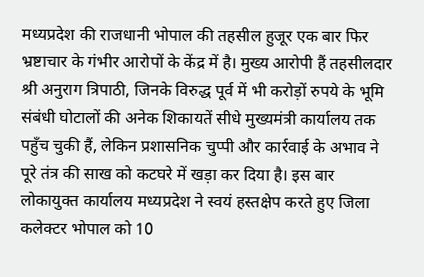मध्यप्रदेश की राजधानी भोपाल की तहसील हुजूर एक बार फिर भ्रष्टाचार के गंभीर आरोपों के केंद्र में है। मुख्य आरोपी हैं तहसीलदार श्री अनुराग त्रिपाठी, जिनके विरुद्ध पूर्व में भी करोड़ों रुपये के भूमि संबंधी घोटालों की अनेक शिकायतें सीधे मुख्यमंत्री कार्यालय तक पहुँच चुकी हैं, लेकिन प्रशासनिक चुप्पी और कार्रवाई के अभाव ने पूरे तंत्र की साख को कटघरे में खड़ा कर दिया है। इस बार लोकायुक्त कार्यालय मध्यप्रदेश ने स्वयं हस्तक्षेप करते हुए जिला कलेक्टर भोपाल को 10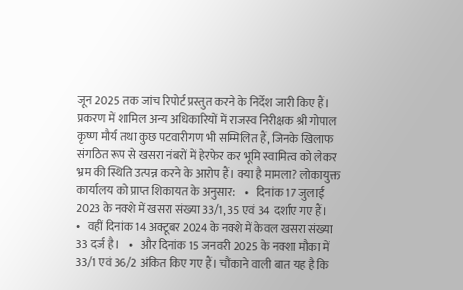जून 2025 तक जांच रिपोर्ट प्रस्तुत करने के निर्देश जारी किए हैं। प्रकरण में शामिल अन्य अधिकारियों में राजस्व निरीक्षक श्री गोपाल कृष्ण मौर्य तथा कुछ पटवारीगण भी सम्मिलित हैं, जिनके खिलाफ संगठित रूप से खसरा नंबरों में हेरफेर कर भूमि स्वामित्व को लेकर भ्रम की स्थिति उत्पन्न करने के आरोप हैं। क्या है मामला? लोकायुक्त कार्यालय को प्राप्त शिकायत के अनुसार:    •   दिनांक 17 जुलाई 2023 के नक्शे में खसरा संख्या 33/1, 35 एवं 34 दर्शाए गए हैं।    •   वहीं दिनांक 14 अक्टूबर 2024 के नक्शे में केवल खसरा संख्या 33 दर्ज है।    •   और दिनांक 15 जनवरी 2025 के नक्शा मौका में 33/1 एवं 36/2 अंकित किए गए हैं। चौंकाने वाली बात यह है कि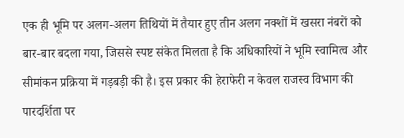एक ही भूमि पर अलग-अलग तिथियों में तैयार हुए तीन अलग नक्शों में खसरा नंबरों को बार-बार बदला गया, जिससे स्पष्ट संकेत मिलता है कि अधिकारियों ने भूमि स्वामित्व और सीमांकन प्रक्रिया में गड़बड़ी की है। इस प्रकार की हेराफेरी न केवल राजस्व विभाग की पारदर्शिता पर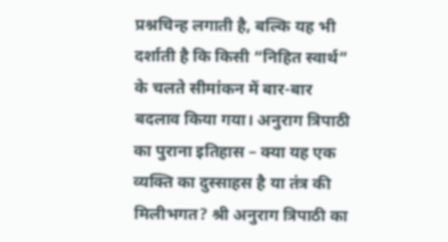प्रश्नचिन्ह लगाती है, बल्कि यह भी दर्शाती है कि किसी “निहित स्वार्थ” के चलते सीमांकन में बार-बार बदलाव किया गया। अनुराग त्रिपाठी का पुराना इतिहास – क्या यह एक व्यक्ति का दुस्साहस है या तंत्र की मिलीभगत? श्री अनुराग त्रिपाठी का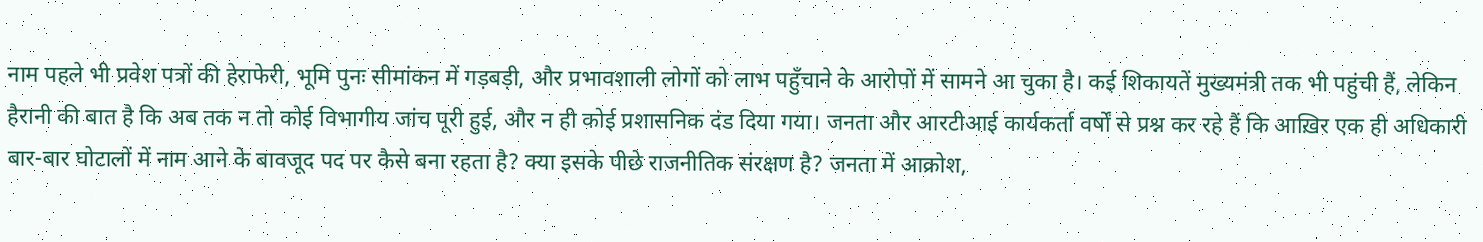नाम पहले भी प्रवेश पत्रों की हेराफेरी, भूमि पुनः सीमांकन में गड़बड़ी, और प्रभावशाली लोगों को लाभ पहुँचाने के आरोपों में सामने आ चुका है। कई शिकायतें मुख्यमंत्री तक भी पहुंची हैं, लेकिन हैरानी की बात है कि अब तक न तो कोई विभागीय जांच पूरी हुई, और न ही कोई प्रशासनिक दंड दिया गया। जनता और आरटीआई कार्यकर्ता वर्षों से प्रश्न कर रहे हैं कि आख़िर एक ही अधिकारी बार-बार घोटालों में नाम आने के बावजूद पद पर कैसे बना रहता है? क्या इसके पीछे राजनीतिक संरक्षण है? जनता में आक्रोश,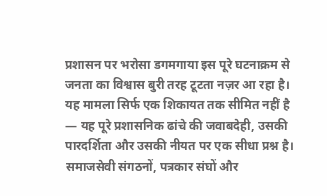प्रशासन पर भरोसा डगमगाया इस पूरे घटनाक्रम से जनता का विश्वास बुरी तरह टूटता नज़र आ रहा है। यह मामला सिर्फ एक शिकायत तक सीमित नहीं है — यह पूरे प्रशासनिक ढांचे की जवाबदेही, उसकी पारदर्शिता और उसकी नीयत पर एक सीधा प्रश्न है। समाजसेवी संगठनों, पत्रकार संघों और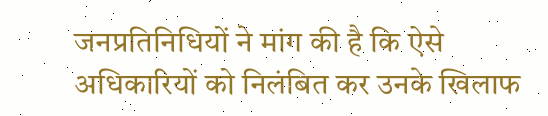जनप्रतिनिधियों ने मांग की है कि ऐसे अधिकारियों को निलंबित कर उनके खिलाफ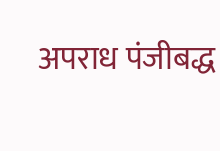अपराध पंजीबद्ध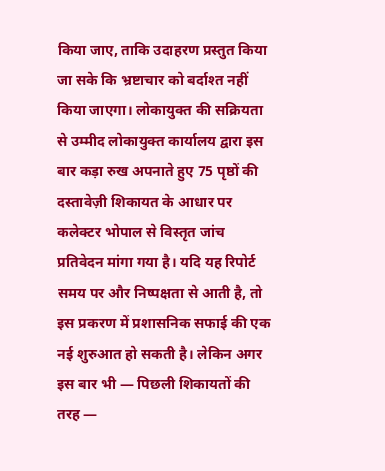किया जाए, ताकि उदाहरण प्रस्तुत किया जा सके कि भ्रष्टाचार को बर्दाश्त नहीं किया जाएगा। लोकायुक्त की सक्रियता से उम्मीद लोकायुक्त कार्यालय द्वारा इस बार कड़ा रुख अपनाते हुए 75 पृष्ठों की दस्तावेज़ी शिकायत के आधार पर कलेक्टर भोपाल से विस्तृत जांच प्रतिवेदन मांगा गया है। यदि यह रिपोर्ट समय पर और निष्पक्षता से आती है, तो इस प्रकरण में प्रशासनिक सफाई की एक नई शुरुआत हो सकती है। लेकिन अगर इस बार भी — पिछली शिकायतों की तरह —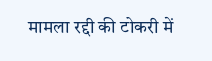मामला रद्दी की टोकरी में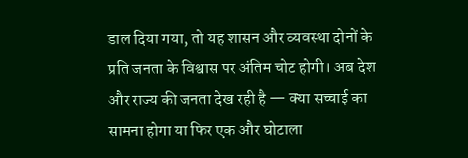डाल दिया गया, तो यह शासन और व्यवस्था दोनों के प्रति जनता के विश्वास पर अंतिम चोट होगी। अब देश और राज्य की जनता देख रही है — क्या सच्चाई का सामना होगा या फिर एक और घोटाला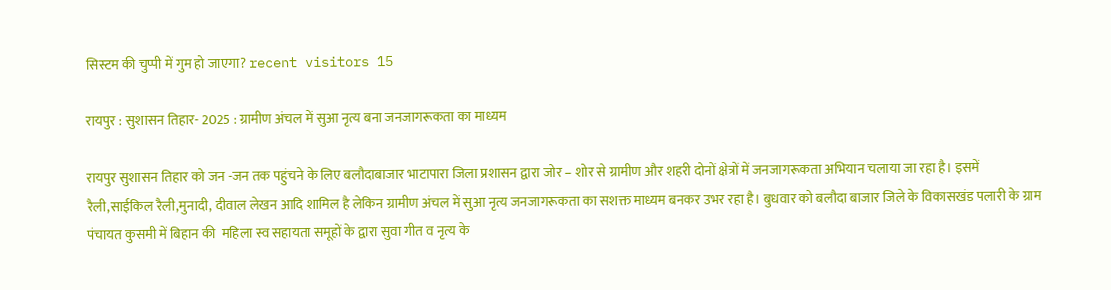सिस्टम की चुप्पी में गुम हो जाएगा? recent visitors 15

रायपुर : सुशासन तिहार- 2025 : ग्रामीण अंचल में सुआ नृत्य बना जनजागरूकता का माध्यम

रायपुर सुशासन तिहार को जन -जन तक पहुंचने के लिए बलौदाबाजार भाटापारा जिला प्रशासन द्वारा जोर – शोर से ग्रामीण और शहरी दोनों क्षेत्रों में जनजागरूकता अभियान चलाया जा रहा है। इसमें रैली,साईकिल रैली,मुनादी, दीवाल लेखन आदि शामिल है लेकिन ग्रामीण अंचल में सुआ नृत्य जनजागरूकता का सशक्त माध्यम बनकर उभर रहा है। बुधवार को बलौदा बाजार जिले के विकासखंड पलारी के ग्राम पंचायत कुसमी में बिहान की  महिला स्व सहायता समूहों के द्वारा सुवा गीत व नृत्य के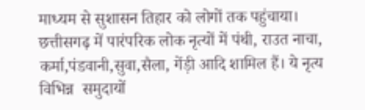माध्यम से सुशासन तिहार को लोगों तक पहुंचाया। छत्तीसगढ़ में पारंपरिक लोक नृत्यों में पंथी, राउत नाचा, कर्मा,पंडवानी,सुवा,सैला, गेंड़ी आदि शामिल हैं। ये नृत्य विभिन्न  समुदायों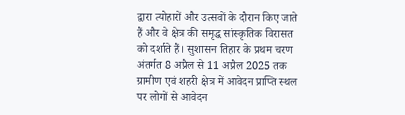द्वारा त्योहारों और उत्सवों के दौरान किए जाते हैं और वे क्षेत्र की समृद्ध सांस्कृतिक विरासत को दर्शाते हैं। सुशासन तिहार के प्रथम चरण अंतर्गत 8 अप्रैल से 11 अप्रैल 2025 तक ग्रामीण एवं शहरी क्षेत्र में आवेदन प्राप्ति स्थल पर लोगों से आवेदन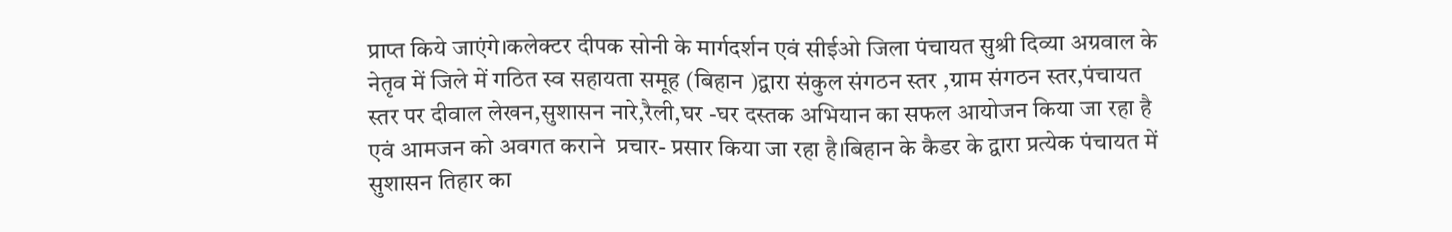प्राप्त किये जाएंगे।कलेक्टर दीपक सोनी के मार्गदर्शन एवं सीईओ जिला पंचायत सुश्री दिव्या अग्रवाल के नेतृव में जिले में गठित स्व सहायता समूह (बिहान )द्वारा संकुल संगठन स्तर ,ग्राम संगठन स्तर,पंचायत स्तर पर दीवाल लेखन,सुशासन नारे,रैली,घर -घर दस्तक अभियान का सफल आयोजन किया जा रहा है एवं आमजन को अवगत कराने  प्रचार- प्रसार किया जा रहा है।बिहान के कैडर के द्वारा प्रत्येक पंचायत में सुशासन तिहार का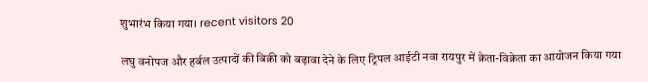शुभारंभ किया गया। recent visitors 20

लघु वनोपज और हर्बल उत्पादों की बिक्री को बढ़ावा देने के लिए ट्रिपल आईटी नवा रायपुर में क्रेता-विक्रेता का आयोजन किया गया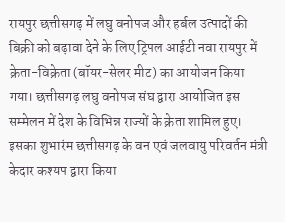रायपुर छत्तीसगढ़ में लघु वनोपज और हर्बल उत्पादों की बिक्री को बढ़ावा देने के लिए ट्रिपल आईटी नवा रायपुर में क्रेता-विक्रेता (बॉयर-सेलर मीट) का आयोजन किया गया। छत्तीसगढ़ लघु वनोपज संघ द्वारा आयोजित इस सम्मेलन में देश के विभिन्न राज्यों के क्रेता शामिल हुए। इसका शुभारंम छत्तीसगढ़ के वन एवं जलवायु परिवर्तन मंत्री केदार कश्यप द्वारा किया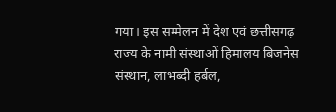गया। इस सम्मेलन में देश एवं छत्तीसगढ़ राज्य के नामी संस्थाओं हिमालय बिजनेस संस्थान, लाभब्दी हर्बल,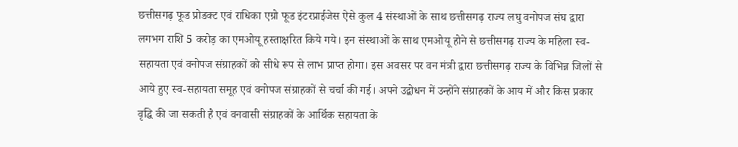छत्तीसगढ़ फूड प्रोडक्ट एवं राधिका एग्रो फूड इंटरप्राईजेस ऐसे कुल 4 संस्थाओं के साथ छत्तीसगढ़ राज्य लघु वनोपज संघ द्वारा लगभग राशि 5 करोड़ का एमओयू हस्ताक्षरित किये गये। इन संस्थाओं के साथ एमओयू होने से छत्तीसगढ़ राज्य के महिला स्व-सहायता एवं वनोपज संग्राहकों को सीधे रूप से लाभ प्राप्त होगा। इस अवसर पर वन मंत्री द्वारा छत्तीसगढ़ राज्य के विभिन्न जिलों से आये हुए स्व-सहायता समूह एवं वनोपज संग्राहकों से चर्चा की गई। अपने उद्बोधन में उन्होंने संग्राहकों के आय में और किस प्रकार वृद्धि की जा सकती है एवं वनवासी संग्राहकों के आर्थिक सहायता के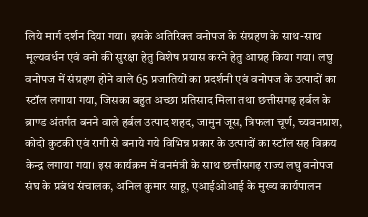लिये मार्ग दर्शन दिया गया। इसके अतिरिक्त वनोपज के संग्रहण के साथ-साथ मूल्यवर्धन एवं वनो की सुरक्षा हेतु विशेष प्रयास करने हेतु आग्रह किया गया। लघु वनोपज में संग्रहण होने वाले 65 प्रजातियों का प्रदर्शनी एवं वनोपज के उत्पादों का स्टॉल लगाया गया, जिसका बहुत अच्छा प्रतिसाद मिला तथा छत्तीसगढ़ हर्बल के ब्राण्ड अंतर्गत बनने वाले हर्बल उत्पाद शहद, जामुन जूस, त्रिफला चूर्ण, च्यवनप्राश, कोदो कुटकी एवं रागी से बनाये गये विभिन्न प्रकार के उत्पादों का स्टॉल सह विक्रय केन्द्र लगाया गया। इस कार्यक्रम में वनमंत्री के साथ छत्तीसगढ़ राज्य लघु वनोपज संघ के प्रबंध संचालक, अनिल कुमार साहू, एआईओआई के मुख्य कार्यपालन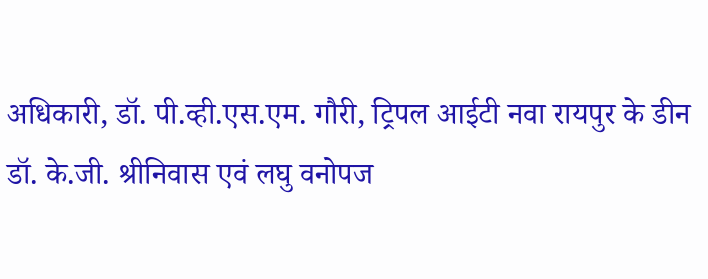अधिकारी, डॉ. पी.व्ही.एस.एम. गौरी, ट्रिपल आईटी नवा रायपुर के डीन डॉ. के.जी. श्रीनिवास एवं लघु वनोपज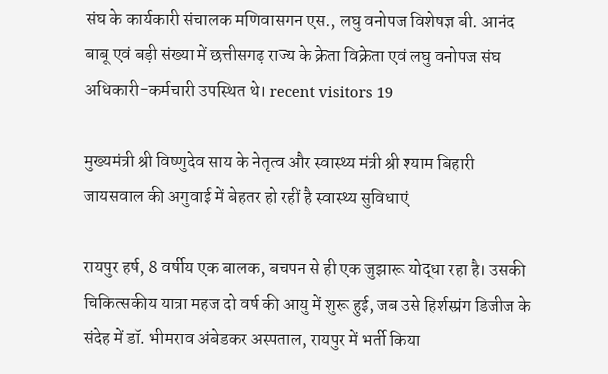संघ के कार्यकारी संचालक मणिवासगन एस., लघु वनोपज विशेषज्ञ बी. आनंद बाबू एवं बड़ी संख्या में छत्तीसगढ़ राज्य के क्रेता विक्रेता एवं लघु वनोपज संघ अधिकारी-कर्मचारी उपस्थित थे। recent visitors 19

मुख्यमंत्री श्री विष्णुदेव साय के नेतृत्व और स्वास्थ्य मंत्री श्री श्याम बिहारी जायसवाल की अगुवाई में बेहतर हो रहीं है स्वास्थ्य सुविधाएं

रायपुर हर्ष, 8 वर्षीय एक बालक, बचपन से ही एक जुझारू योद्धा रहा है। उसकी चिकित्सकीय यात्रा महज दो वर्ष की आयु में शुरू हुई, जब उसे हिर्शस्प्रंग डिजीज के संदेह में डॉ. भीमराव अंबेडकर अस्पताल, रायपुर में भर्ती किया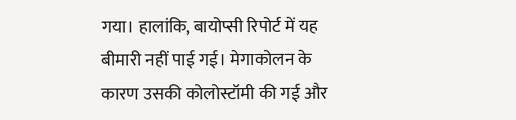गया। हालांकि, बायोप्सी रिपोर्ट में यह बीमारी नहीं पाई गई। मेगाकोलन के कारण उसकी कोलोस्टॉमी की गई और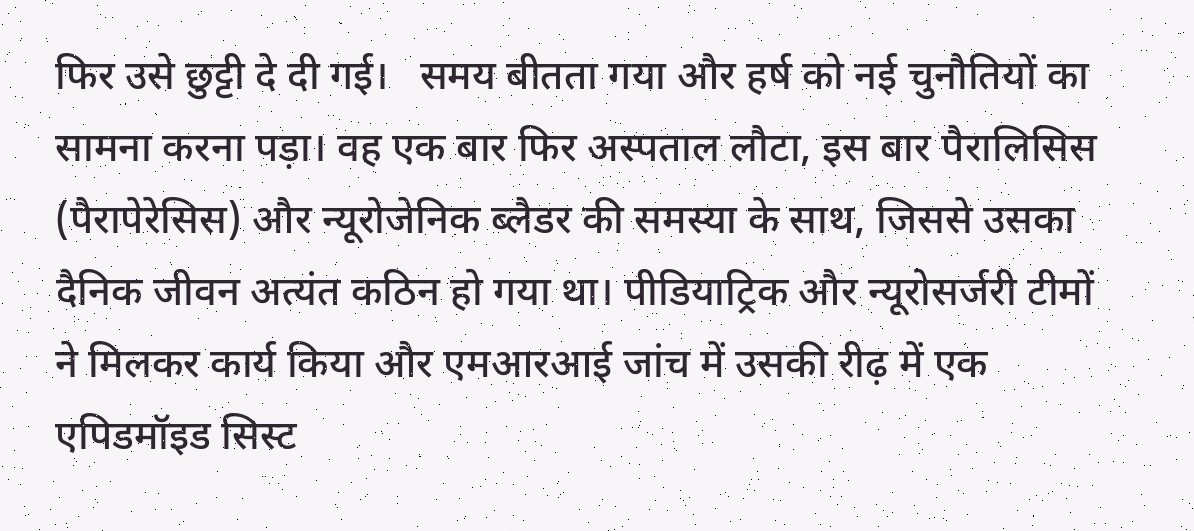फिर उसे छुट्टी दे दी गई।   समय बीतता गया और हर्ष को नई चुनौतियों का सामना करना पड़ा। वह एक बार फिर अस्पताल लौटा, इस बार पैरालिसिस (पैरापेरेसिस) और न्यूरोजेनिक ब्लैडर की समस्या के साथ, जिससे उसका दैनिक जीवन अत्यंत कठिन हो गया था। पीडियाट्रिक और न्यूरोसर्जरी टीमों ने मिलकर कार्य किया और एमआरआई जांच में उसकी रीढ़ में एक एपिडमॉइड सिस्ट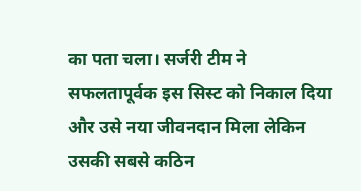का पता चला। सर्जरी टीम ने सफलतापूर्वक इस सिस्ट को निकाल दिया और उसे नया जीवनदान मिला लेकिन उसकी सबसे कठिन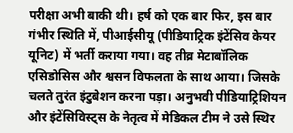परीक्षा अभी बाकी थी। हर्ष को एक बार फिर, इस बार गंभीर स्थिति में, पीआईसीयू (पीडियाट्रिक इंटेंसिव केयर यूनिट) में भर्ती कराया गया। वह तीव्र मेटाबॉलिक एसिडोसिस और श्वसन विफलता के साथ आया। जिसके चलते तुरंत इंटुबेशन करना पड़ा। अनुभवी पीडियाट्रिशियन और इंटेंसिविस्ट्स के नेतृत्व में मेडिकल टीम ने उसे स्थिर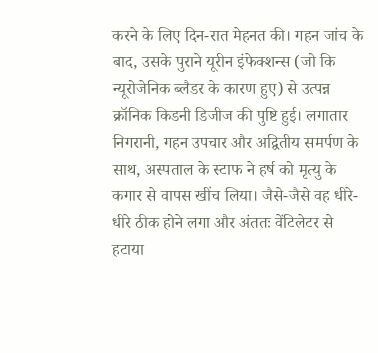करने के लिए दिन-रात मेहनत की। गहन जांच के बाद, उसके पुराने यूरीन इंफेक्शन्स (जो कि न्यूरोजेनिक ब्लैडर के कारण हुए) से उत्पन्न क्रॉनिक किडनी डिजीज की पुष्टि हुई। लगातार निगरानी, गहन उपचार और अद्वितीय समर्पण के साथ, अस्पताल के स्टाफ ने हर्ष को मृत्यु के कगार से वापस खींच लिया। जैसे-जैसे वह धीरे-धीरे ठीक होने लगा और अंततः वेंटिलेटर से हटाया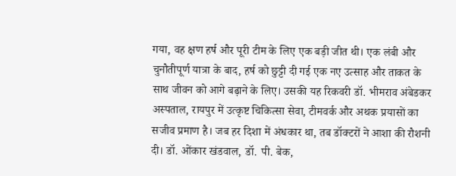गया, वह क्षण हर्ष और पूरी टीम के लिए एक बड़ी जीत थी। एक लंबी और चुनौतीपूर्ण यात्रा के बाद, हर्ष को छुट्टी दी गई एक नए उत्साह और ताकत के साथ जीवन को आगे बढ़ाने के लिए। उसकी यह रिकवरी डॉ. भीमराव अंबेडकर अस्पताल, रायपुर में उत्कृष्ट चिकित्सा सेवा, टीमवर्क और अथक प्रयासों का सजीव प्रमाण है। जब हर दिशा में अंधकार था, तब डॉक्टरों ने आशा की रौशनी दी। डॉ. ओंकार खंडवाल, डॉ. पी. बेक,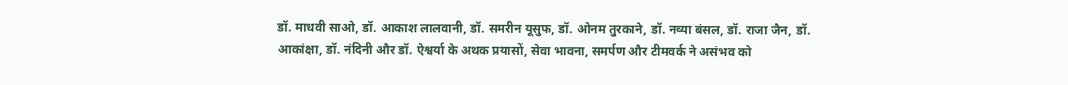डॉ. माधवी साओ, डॉ. आकाश लालवानी, डॉ. समरीन यूसुफ, डॉ. ओनम तुरकाने, डॉ. नव्या बंसल, डॉ. राजा जैन, डॉ. आकांक्षा, डॉ. नंदिनी और डॉ. ऐश्वर्या के अथक प्रयासों, सेवा भावना, समर्पण और टीमवर्क ने असंभव को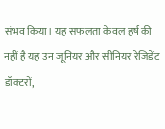संभव किया। यह सफलता केवल हर्ष की नहीं है यह उन जूनियर और सीनियर रेजिडेंट डॉक्टरों,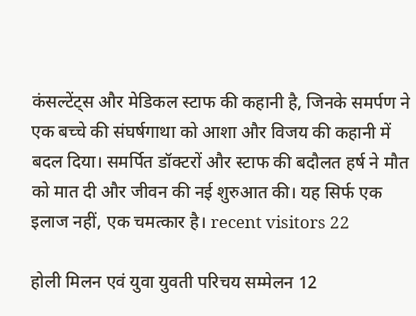कंसल्टेंट्स और मेडिकल स्टाफ की कहानी है, जिनके समर्पण ने एक बच्चे की संघर्षगाथा को आशा और विजय की कहानी में बदल दिया। समर्पित डॉक्टरों और स्टाफ की बदौलत हर्ष ने मौत को मात दी और जीवन की नई शुरुआत की। यह सिर्फ एक इलाज नहीं, एक चमत्कार है। recent visitors 22

होली मिलन एवं युवा युवती परिचय सम्मेलन 12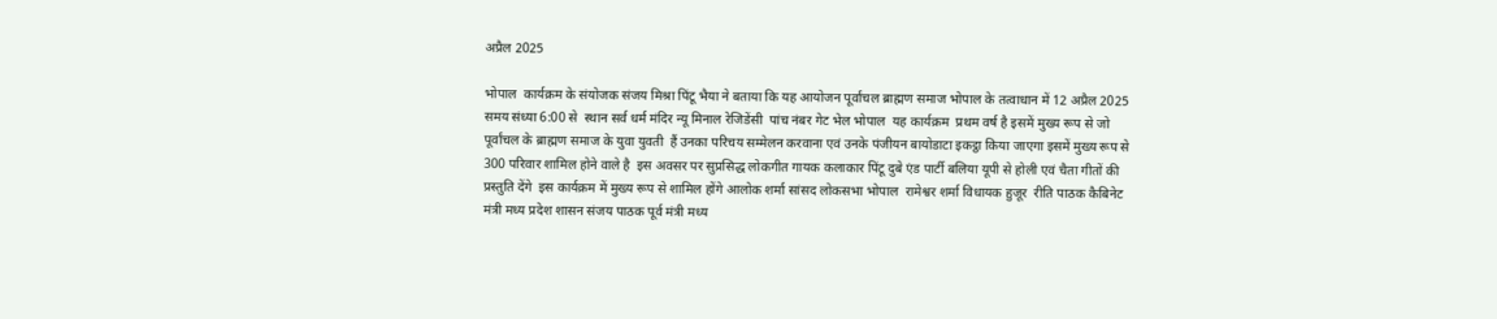अप्रैल 2025

भोपाल  कार्यक्रम के संयोजक संजय मिश्रा पिंटू भैया ने बताया कि यह आयोजन पूर्वांचल ब्राह्मण समाज भोपाल के तत्वाधान में 12 अप्रैल 2025  समय संध्या 6:00 से  स्थान सर्व धर्म मंदिर न्यू मिनाल रेजिडेंसी  पांच नंबर गेट भेल भोपाल  यह कार्यक्रम  प्रथम वर्ष है इसमें मुख्य रूप से जो पूर्वांचल के ब्राह्मण समाज के युवा युवती  हैं उनका परिचय सम्मेलन करवाना एवं उनके पंजीयन बायोडाटा इकट्ठा किया जाएगा इसमें मुख्य रूप से 300 परिवार शामिल होने वाले है  इस अवसर पर सुप्रसिद्ध लोकगीत गायक कलाकार पिंटू दुबे एंड पार्टी बलिया यूपी से होली एवं चैता गीतों की प्रस्तुति देंगे  इस कार्यक्रम में मुख्य रूप से शामिल होंगे आलोक शर्मा सांसद लोकसभा भोपाल  रामेश्वर शर्मा विधायक हुजूर  रीति पाठक कैबिनेट मंत्री मध्य प्रदेश शासन संजय पाठक पूर्व मंत्री मध्य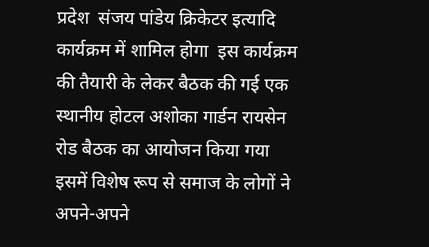प्रदेश  संजय पांडेय क्रिकेटर इत्यादि कार्यक्रम में शामिल होगा  इस कार्यक्रम की तैयारी के लेकर बैठक की गई एक स्थानीय होटल अशोका गार्डन रायसेन रोड बैठक का आयोजन किया गया इसमें विशेष रूप से समाज के लोगों ने अपने-अपने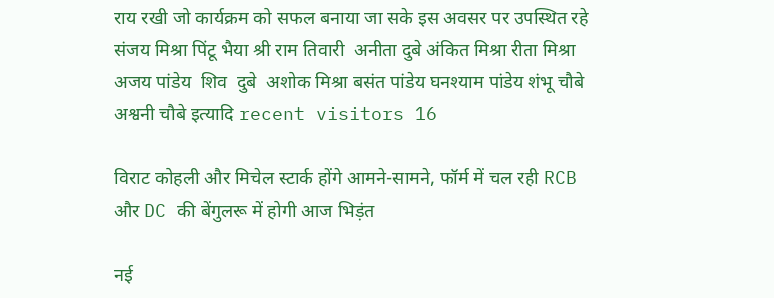राय रखी जो कार्यक्रम को सफल बनाया जा सके इस अवसर पर उपस्थित रहे संजय मिश्रा पिंटू भैया श्री राम तिवारी  अनीता दुबे अंकित मिश्रा रीता मिश्रा अजय पांडेय  शिव  दुबे  अशोक मिश्रा बसंत पांडेय घनश्याम पांडेय शंभू चौबे अश्वनी चौबे इत्यादि recent visitors 16

विराट कोहली और मिचेल स्टार्क होंगे आमने-सामने, फॉर्म में चल रही RCB और DC की बेंगुलरू में होगी आज भिड़ंत

नई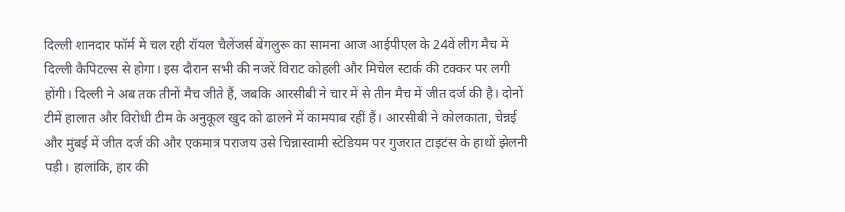दिल्ली शानदार फॉर्म में चल रही रॉयल चैलेंजर्स बेंगलुरू का सामना आज आईपीएल के 24वें लीग मैच में दिल्ली कैपिटल्स से होगा। इस दौरान सभी की नजरें विराट कोहली और मिचेल स्टार्क की टक्कर पर लगी होंगी। दिल्ली ने अब तक तीनों मैच जीते हैं, जबकि आरसीबी ने चार में से तीन मैच में जीत दर्ज की है। दोनों टीमें हालात और विरोधी टीम के अनुकूल खुद को ढालने में कामयाब रहीं हैं। आरसीबी ने कोलकाता, चेन्नई और मुंबई में जीत दर्ज की और एकमात्र पराजय उसे चिन्नास्वामी स्टेडियम पर गुजरात टाइटंस के हाथों झेलनी पड़ी। हालांकि, हार की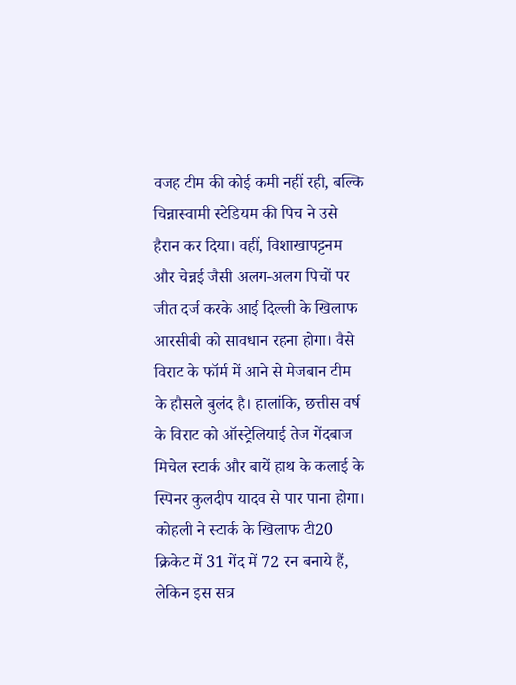वजह टीम की कोई कमी नहीं रही, बल्कि चिन्नास्वामी स्टेडियम की पिच ने उसे हैरान कर दिया। वहीं, विशाखापट्टनम और चेन्नई जैसी अलग-अलग पिचों पर जीत दर्ज करके आई दिल्ली के खिलाफ आरसीबी को सावधान रहना होगा। वैसे विराट के फॉर्म में आने से मेजबान टीम के हौसले बुलंद है। हालांकि, छत्तीस वर्ष के विराट को ऑस्ट्रेलियाई तेज गेंदबाज मिचेल स्टार्क और बायें हाथ के कलाई के स्पिनर कुलदीप यादव से पार पाना होगा। कोहली ने स्टार्क के खिलाफ टी20 क्रिकेट में 31 गेंद में 72 रन बनाये हैं, लेकिन इस सत्र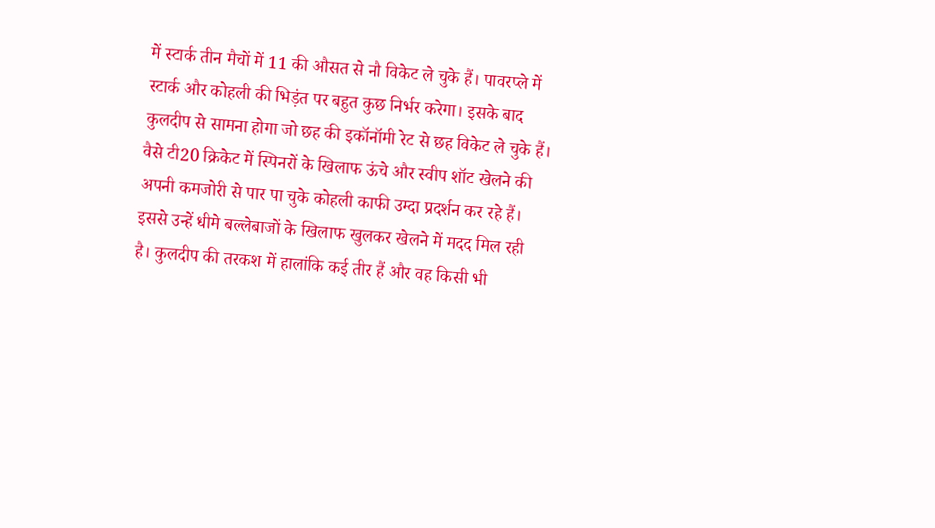में स्टार्क तीन मैचों में 11 की औसत से नौ विकेट ले चुके हैं। पावरप्ले में स्टार्क और कोहली की भिड़ंत पर बहुत कुछ निर्भर करेगा। इसके बाद कुलदीप से सामना होगा जो छह की इकॉनॉमी रेट से छह विकेट ले चुके हैं। वैसे टी20 क्रिकेट में स्पिनरों के खिलाफ ऊंचे और स्वीप शॉट खेलने की अपनी कमजोरी से पार पा चुके कोहली काफी उम्दा प्रदर्शन कर रहे हैं। इससे उन्हें धीमे बल्लेबाजों के खिलाफ खुलकर खेलने में मदद मिल रही है। कुलदीप की तरकश में हालांकि कई तीर हैं और वह किसी भी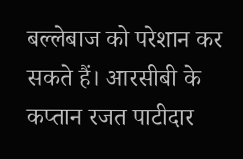बल्लेबाज को परेशान कर सकते हैं। आरसीबी के कप्तान रजत पाटीदार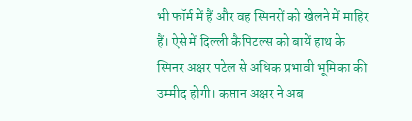भी फॉर्म में हैं और वह स्पिनरों को खेलने में माहिर हैं। ऐसे में दिल्ली कैपिटल्स को बायें हाथ के स्पिनर अक्षर पटेल से अधिक प्रभावी भूमिका की उम्मीद होगी। कप्तान अक्षर ने अब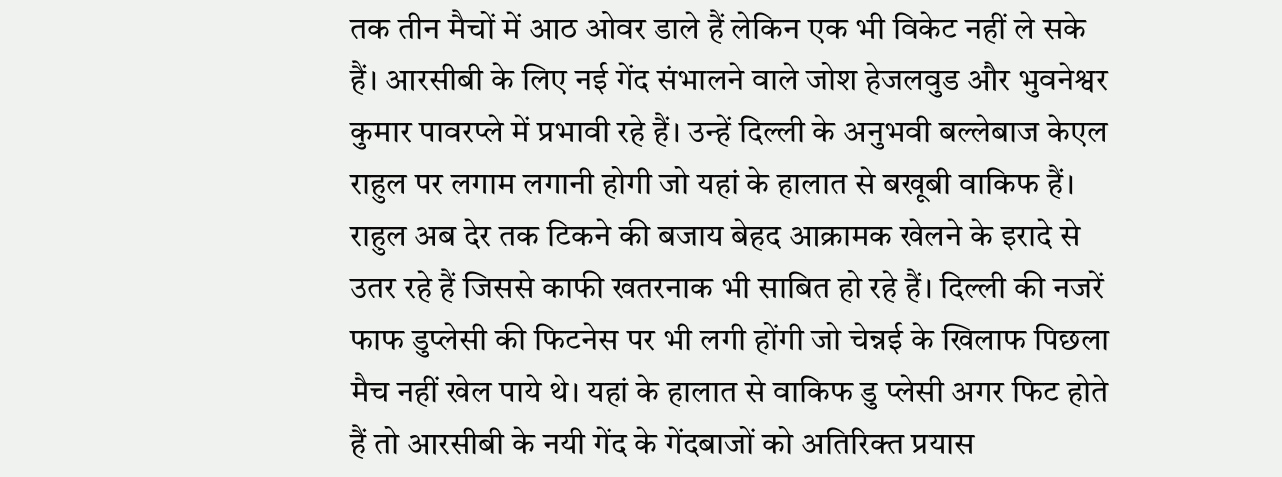तक तीन मैचों में आठ ओवर डाले हैं लेकिन एक भी विकेट नहीं ले सके हैं। आरसीबी के लिए नई गेंद संभालने वाले जोश हेजलवुड और भुवनेश्वर कुमार पावरप्ले में प्रभावी रहे हैं। उन्हें दिल्ली के अनुभवी बल्लेबाज केएल राहुल पर लगाम लगानी होगी जो यहां के हालात से बखूबी वाकिफ हैं। राहुल अब देर तक टिकने की बजाय बेहद आक्रामक खेलने के इरादे से उतर रहे हैं जिससे काफी खतरनाक भी साबित हो रहे हैं। दिल्ली की नजरें फाफ डुप्लेसी की फिटनेस पर भी लगी होंगी जो चेन्नई के खिलाफ पिछला मैच नहीं खेल पाये थे। यहां के हालात से वाकिफ डु प्लेसी अगर फिट होते हैं तो आरसीबी के नयी गेंद के गेंदबाजों को अतिरिक्त प्रयास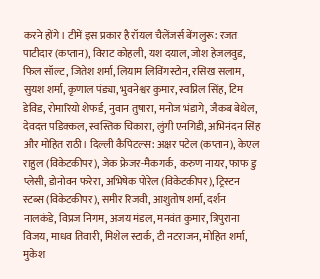करने होंगे। टीमें इस प्रकार है रॉयल चैलेंजर्स बेंगलुरू: रजत पाटीदार (कप्तान), विराट कोहली, यश दयाल, जोश हेजलवुड, फिल सॉल्ट, जितेश शर्मा, लियाम लिविंगस्टोन, रसिख सलाम, सुयश शर्मा, कृणाल पंड्या, भुवनेश्वर कुमार, स्वप्निल सिंह, टिम डेविड, रोमारियो शेफर्ड, नुवान तुषारा, मनोज भंडागे, जैकब बेथेल, देवदत्त पडिक्कल, स्वस्तिक चिकारा, लुंगी एनगिडी, अभिनंदन सिंह और मोहित राठी। दिल्ली कैपिटल्स: अक्षर पटेल (कप्तान), केएल राहुल (विकेटकीपर), जेक फ्रेजर-मैकगर्क, करुण नायर, फाफ डु प्लेसी, डोनोवन फरेरा, अभिषेक पोरेल (विकेटकीपर), ट्रिस्टन स्टब्स (विकेटकीपर), समीर रिजवी, आशुतोष शर्मा, दर्शन नालकंडे, विप्रज निगम, अजय मंडल, मनवंत कुमार, त्रिपुराना विजय, माधव तिवारी, मिशेल स्टार्क, टी नटराजन, मोहित शर्मा, मुकेश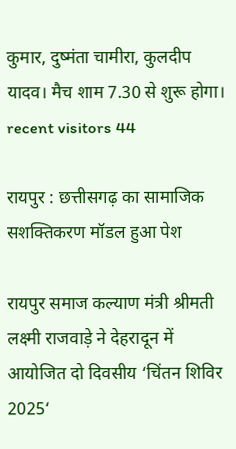कुमार, दुष्मंता चामीरा, कुलदीप यादव। मैच शाम 7.30 से शुरू होगा। recent visitors 44

रायपुर : छत्तीसगढ़ का सामाजिक सशक्तिकरण मॉडल हुआ पेश

रायपुर समाज कल्याण मंत्री श्रीमती लक्ष्मी राजवाड़े ने देहरादून में आयोजित दो दिवसीय ‘चिंतन शिविर 2025‘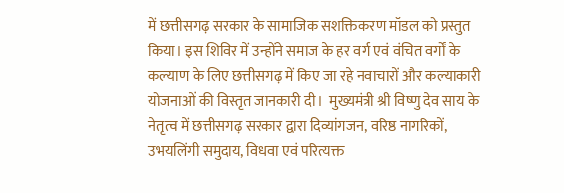में छत्तीसगढ़ सरकार के सामाजिक सशक्तिकरण मॉडल को प्रस्तुत किया। इस शिविर में उन्होंने समाज के हर वर्ग एवं वंचित वर्गों के कल्याण के लिए छत्तीसगढ़ में किए जा रहे नवाचारों और कल्याकारी योजनाओं की विस्तृत जानकारी दी।  मुख्यमंत्री श्री विष्णु देव साय के नेतृत्व में छत्तीसगढ़ सरकार द्वारा दिव्यांगजन, वरिष्ठ नागरिकों, उभयलिंगी समुदाय, विधवा एवं परित्यक्त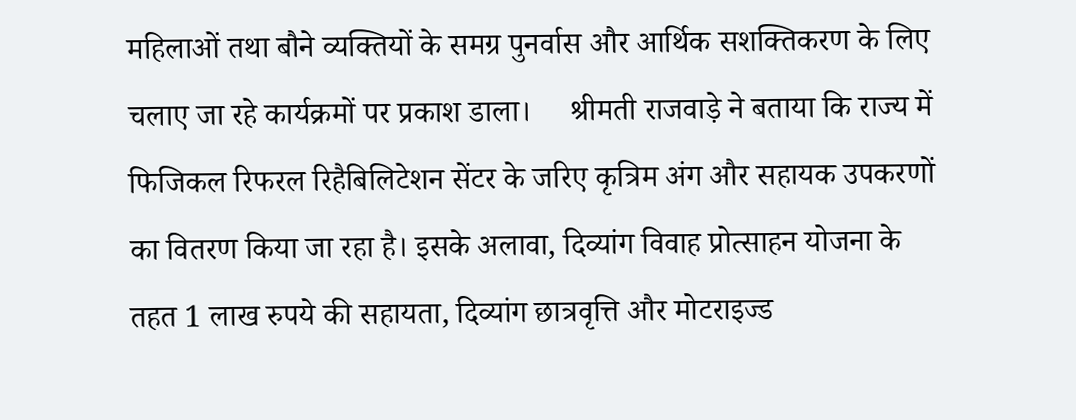महिलाओं तथा बौने व्यक्तियों के समग्र पुनर्वास और आर्थिक सशक्तिकरण के लिए चलाए जा रहे कार्यक्रमों पर प्रकाश डाला।     श्रीमती राजवाड़े ने बताया कि राज्य में फिजिकल रिफरल रिहैबिलिटेशन सेंटर के जरिए कृत्रिम अंग और सहायक उपकरणों का वितरण किया जा रहा है। इसके अलावा, दिव्यांग विवाह प्रोत्साहन योजना के तहत 1 लाख रुपये की सहायता, दिव्यांग छात्रवृत्ति और मोटराइज्ड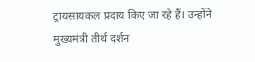ट्रायसायकल प्रदाय किए जा रहे हैं। उन्होंने मुख्यमंत्री तीर्थ दर्शन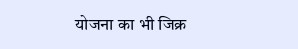योजना का भी जिक्र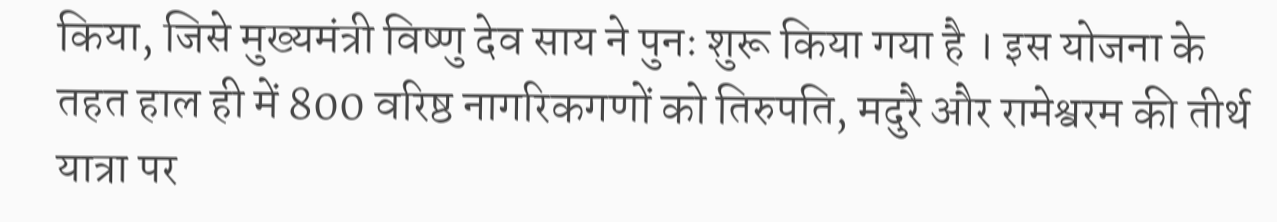किया, जिसे मुख्यमंत्री विष्णु देव साय ने पुनः शुरू किया गया है । इस योजना के तहत हाल ही में 800 वरिष्ठ नागरिकगणों को तिरुपति, मदुरै और रामेश्वरम की तीर्थ यात्रा पर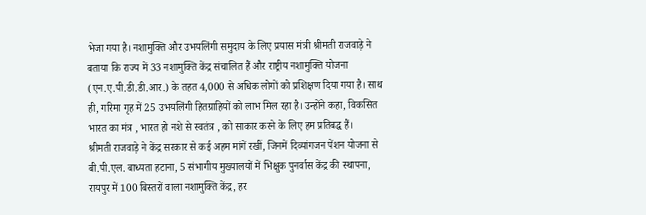भेजा गया है। नशामुक्ति और उभयलिंगी समुदाय के लिए प्रयास मंत्री श्रीमती राजवाड़े ने बताया कि राज्य में 33 नशामुक्ति केंद्र संचालित हैं और राष्ट्रीय नशामुक्ति योजना (एन.ए.पी.डी.डी.आर.) के तहत 4,000 से अधिक लोगों को प्रशिक्षण दिया गया है। साथ ही, गरिमा गृह में 25 उभयलिंगी हितग्राहियों को लाभ मिल रहा है। उन्होंने कहा, विकसित भारत का मंत्र , भारत हो नशे से स्वतंत्र , को साकार करने के लिए हम प्रतिबद्ध हैं।     श्रीमती राजवाड़े ने केंद्र सरकार से कई अहम मांगें रखीं, जिनमें दिव्यांगजन पेंशन योजना से बी.पी.एल. बाध्यता हटाना, 5 संभागीय मुख्यालयों में भिक्षुक पुनर्वास केंद्र की स्थापना, रायपुर में 100 बिस्तरों वाला नशामुक्ति केंद्र, हर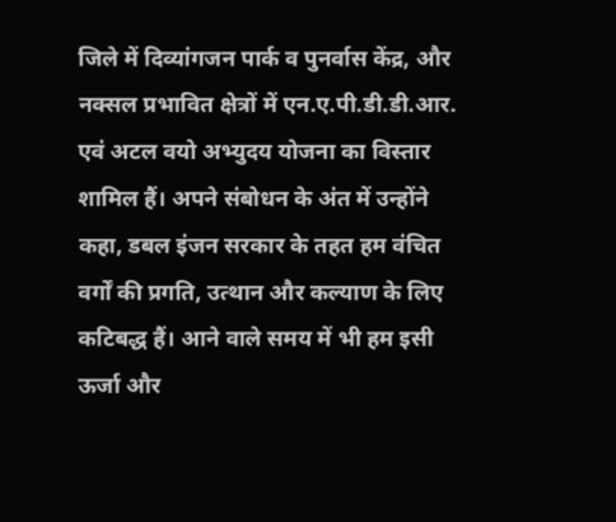जिले में दिव्यांगजन पार्क व पुनर्वास केंद्र, और नक्सल प्रभावित क्षेत्रों में एन.ए.पी.डी.डी.आर. एवं अटल वयो अभ्युदय योजना का विस्तार शामिल हैं। अपने संबोधन के अंत में उन्होंने कहा, डबल इंजन सरकार के तहत हम वंचित वर्गों की प्रगति, उत्थान और कल्याण के लिए कटिबद्ध हैं। आने वाले समय में भी हम इसी ऊर्जा और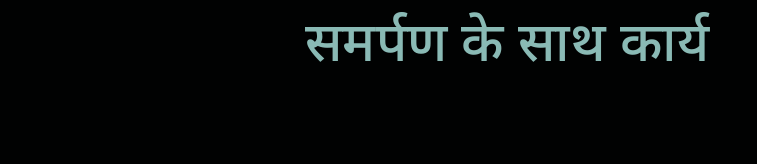समर्पण के साथ कार्य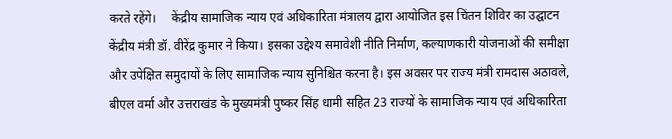करते रहेंगे।     केंद्रीय सामाजिक न्याय एवं अधिकारिता मंत्रालय द्वारा आयोजित इस चिंतन शिविर का उद्घाटन केंद्रीय मंत्री डॉ. वीरेंद्र कुमार ने किया। इसका उद्देश्य समावेशी नीति निर्माण, कल्याणकारी योजनाओं की समीक्षा और उपेक्षित समुदायों के लिए सामाजिक न्याय सुनिश्चित करना है। इस अवसर पर राज्य मंत्री रामदास अठावले, बीएल वर्मा और उत्तराखंड के मुख्यमंत्री पुष्कर सिंह धामी सहित 23 राज्यों के सामाजिक न्याय एवं अधिकारिता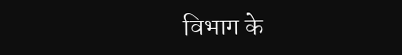विभाग के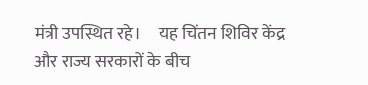मंत्री उपस्थित रहे।     यह चिंतन शिविर केंद्र और राज्य सरकारों के बीच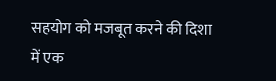सहयोग को मजबूत करने की दिशा में एक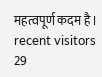महत्वपूर्ण कदम है। recent visitors 29